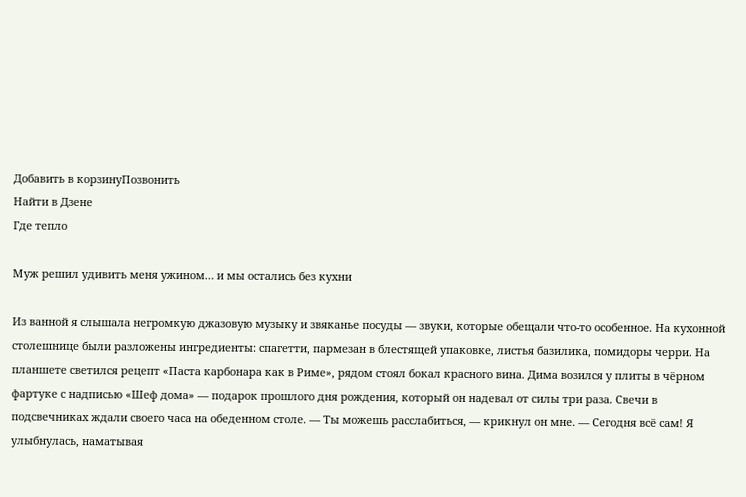Добавить в корзинуПозвонить
Найти в Дзене
Где тепло

Муж решил удивить меня ужином… и мы остались без кухни

Из ванной я слышала негромкую джазовую музыку и звяканье посуды — звуки, которые обещали что-то особенное. На кухонной столешнице были разложены ингредиенты: спагетти, пармезан в блестящей упаковке, листья базилика, помидоры черри. На планшете светился рецепт «Паста карбонара как в Риме», рядом стоял бокал красного вина. Дима возился у плиты в чёрном фартуке с надписью «Шеф дома» — подарок прошлого дня рождения, который он надевал от силы три раза. Свечи в подсвечниках ждали своего часа на обеденном столе. — Ты можешь расслабиться, — крикнул он мне. — Сегодня всё сам! Я улыбнулась, наматывая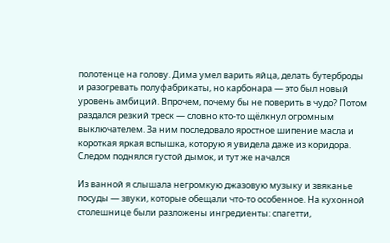полотенце на голову. Дима умел варить яйца, делать бутерброды и разогревать полуфабрикаты, но карбонара — это был новый уровень амбиций. Впрочем, почему бы не поверить в чудо? Потом раздался резкий треск — словно кто-то щёлкнул огромным выключателем. За ним последовало яростное шипение масла и короткая яркая вспышка, которую я увидела даже из коридора. Следом поднялся густой дымок, и тут же начался

Из ванной я слышала негромкую джазовую музыку и звяканье посуды — звуки, которые обещали что-то особенное. На кухонной столешнице были разложены ингредиенты: спагетти,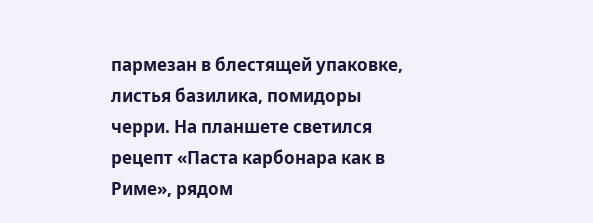пармезан в блестящей упаковке, листья базилика, помидоры черри. На планшете светился рецепт «Паста карбонара как в Риме», рядом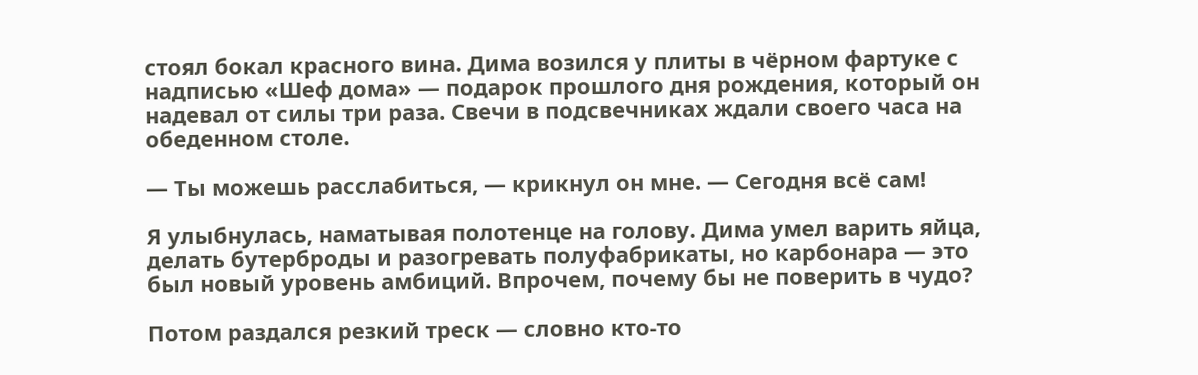стоял бокал красного вина. Дима возился у плиты в чёрном фартуке с надписью «Шеф дома» — подарок прошлого дня рождения, который он надевал от силы три раза. Свечи в подсвечниках ждали своего часа на обеденном столе.

— Ты можешь расслабиться, — крикнул он мне. — Сегодня всё сам!

Я улыбнулась, наматывая полотенце на голову. Дима умел варить яйца, делать бутерброды и разогревать полуфабрикаты, но карбонара — это был новый уровень амбиций. Впрочем, почему бы не поверить в чудо?

Потом раздался резкий треск — словно кто-то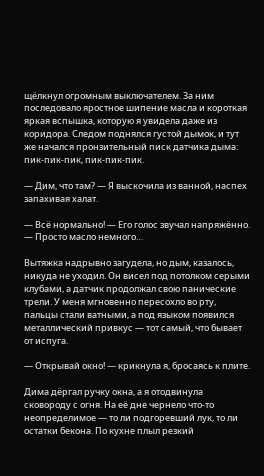щёлкнул огромным выключателем. За ним последовало яростное шипение масла и короткая яркая вспышка, которую я увидела даже из коридора. Следом поднялся густой дымок, и тут же начался пронзительный писк датчика дыма: пик-пик-пик, пик-пик-пик.

— Дим, что там? — Я выскочила из ванной, наспех запахивая халат.

— Всё нормально! — Его голос звучал напряжённо. — Просто масло немного…

Вытяжка надрывно загудела, но дым, казалось, никуда не уходил. Он висел под потолком серыми клубами, а датчик продолжал свою панические трели. У меня мгновенно пересохло во рту, пальцы стали ватными, а под языком появился металлический привкус — тот самый, что бывает от испуга.

— Открывай окно! — крикнула я, бросаясь к плите.

Дима дёргал ручку окна, а я отодвинула сковороду с огня. На её дне чернело что-то неопределимое — то ли подгоревший лук, то ли остатки бекона. По кухне плыл резкий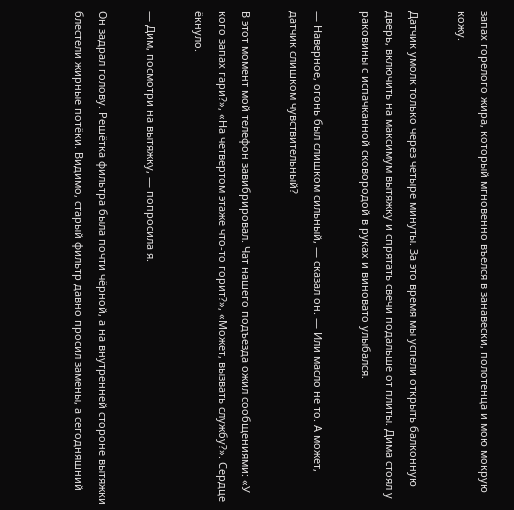запах горелого жира, который мгновенно въелся в занавески, полотенца и мою мокрую кожу.

Датчик умолк только через четыре минуты. За это время мы успели открыть балконную дверь, включить на максимум вытяжку и спрятать свечи подальше от плиты. Дима стоял у раковины с испачканной сковородой в руках и виновато улыбался.

— Наверное, огонь был слишком сильный, — сказал он. — Или масло не то. А может, датчик слишком чувствительный?

В этот момент мой телефон завибрировал. Чат нашего подъезда ожил сообщениями: «У кого запах гари?», «На четвертом этаже что-то горит?», «Может, вызвать службу?». Сердце ёкнуло.

— Дим, посмотри на вытяжку, — попросила я.

Он задрал голову. Решётка фильтра была почти чёрной, а на внутренней стороне вытяжки блестели жирные потёки. Видимо, старый фильтр давно просил замены, а сегодняшний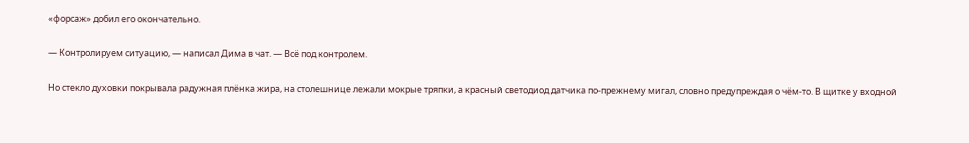«форсаж» добил его окончательно.

— Контролируем ситуацию, — написал Дима в чат. — Всё под контролем.

Но стекло духовки покрывала радужная плёнка жира, на столешнице лежали мокрые тряпки, а красный светодиод датчика по-прежнему мигал, словно предупреждая о чём-то. В щитке у входной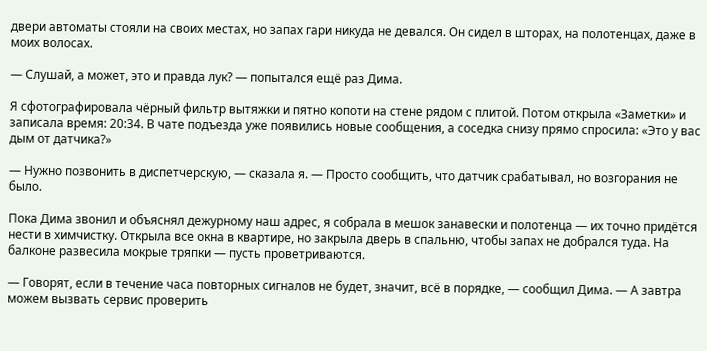двери автоматы стояли на своих местах, но запах гари никуда не девался. Он сидел в шторах, на полотенцах, даже в моих волосах.

— Слушай, а может, это и правда лук? — попытался ещё раз Дима.

Я сфотографировала чёрный фильтр вытяжки и пятно копоти на стене рядом с плитой. Потом открыла «Заметки» и записала время: 20:34. В чате подъезда уже появились новые сообщения, а соседка снизу прямо спросила: «Это у вас дым от датчика?»

— Нужно позвонить в диспетчерскую, — сказала я. — Просто сообщить, что датчик срабатывал, но возгорания не было.

Пока Дима звонил и объяснял дежурному наш адрес, я собрала в мешок занавески и полотенца — их точно придётся нести в химчистку. Открыла все окна в квартире, но закрыла дверь в спальню, чтобы запах не добрался туда. На балконе развесила мокрые тряпки — пусть проветриваются.

— Говорят, если в течение часа повторных сигналов не будет, значит, всё в порядке, — сообщил Дима. — А завтра можем вызвать сервис проверить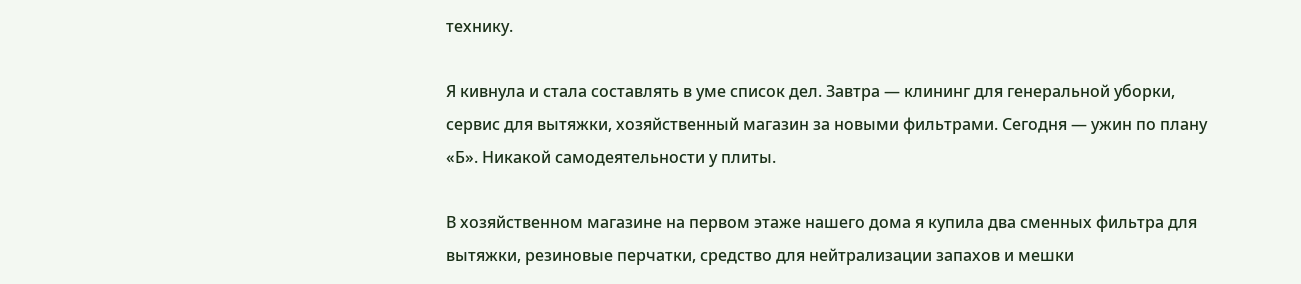технику.

Я кивнула и стала составлять в уме список дел. Завтра — клининг для генеральной уборки, сервис для вытяжки, хозяйственный магазин за новыми фильтрами. Сегодня — ужин по плану «Б». Никакой самодеятельности у плиты.

В хозяйственном магазине на первом этаже нашего дома я купила два сменных фильтра для вытяжки, резиновые перчатки, средство для нейтрализации запахов и мешки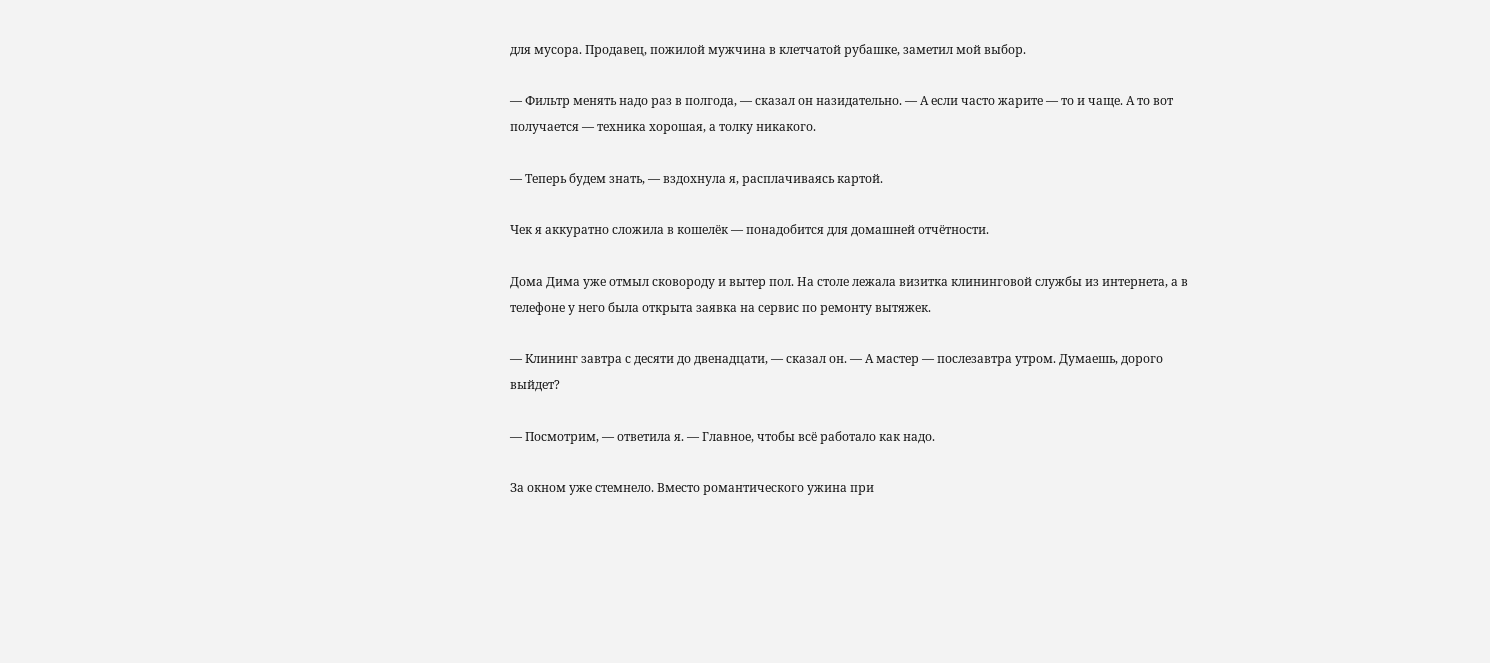для мусора. Продавец, пожилой мужчина в клетчатой рубашке, заметил мой выбор.

— Фильтр менять надо раз в полгода, — сказал он назидательно. — А если часто жарите — то и чаще. А то вот получается — техника хорошая, а толку никакого.

— Теперь будем знать, — вздохнула я, расплачиваясь картой.

Чек я аккуратно сложила в кошелёк — понадобится для домашней отчётности.

Дома Дима уже отмыл сковороду и вытер пол. На столе лежала визитка клининговой службы из интернета, а в телефоне у него была открыта заявка на сервис по ремонту вытяжек.

— Клининг завтра с десяти до двенадцати, — сказал он. — А мастер — послезавтра утром. Думаешь, дорого выйдет?

— Посмотрим, — ответила я. — Главное, чтобы всё работало как надо.

За окном уже стемнело. Вместо романтического ужина при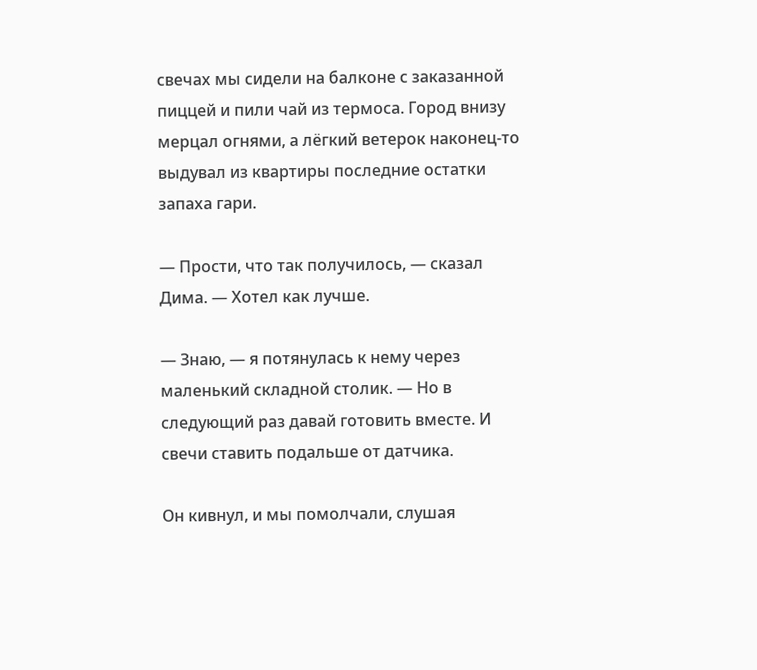свечах мы сидели на балконе с заказанной пиццей и пили чай из термоса. Город внизу мерцал огнями, а лёгкий ветерок наконец-то выдувал из квартиры последние остатки запаха гари.

— Прости, что так получилось, — сказал Дима. — Хотел как лучше.

— Знаю, — я потянулась к нему через маленький складной столик. — Но в следующий раз давай готовить вместе. И свечи ставить подальше от датчика.

Он кивнул, и мы помолчали, слушая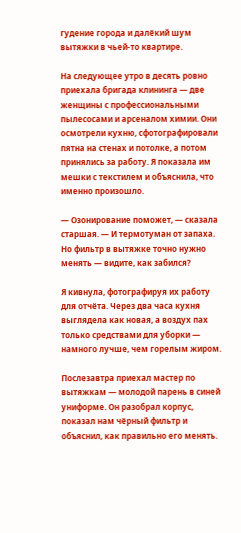гудение города и далёкий шум вытяжки в чьей-то квартире.

На следующее утро в десять ровно приехала бригада клининга — две женщины с профессиональными пылесосами и арсеналом химии. Они осмотрели кухню, сфотографировали пятна на стенах и потолке, а потом принялись за работу. Я показала им мешки с текстилем и объяснила, что именно произошло.

— Озонирование поможет, — сказала старшая. — И термотуман от запаха. Но фильтр в вытяжке точно нужно менять — видите, как забился?

Я кивнула, фотографируя их работу для отчёта. Через два часа кухня выглядела как новая, а воздух пах только средствами для уборки — намного лучше, чем горелым жиром.

Послезавтра приехал мастер по вытяжкам — молодой парень в синей униформе. Он разобрал корпус, показал нам чёрный фильтр и объяснил, как правильно его менять.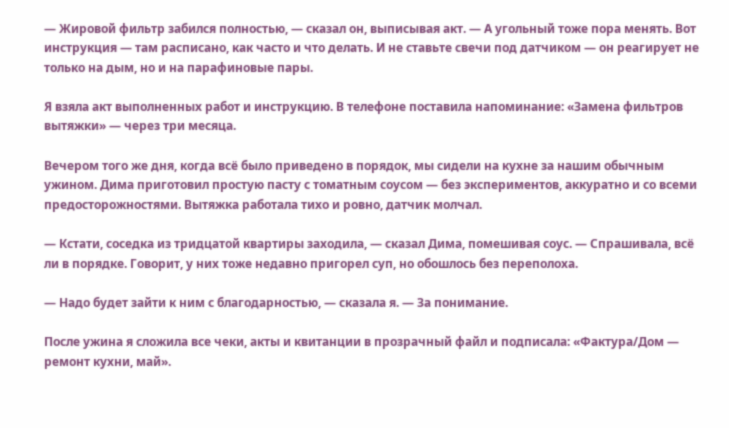— Жировой фильтр забился полностью, — сказал он, выписывая акт. — А угольный тоже пора менять. Вот инструкция — там расписано, как часто и что делать. И не ставьте свечи под датчиком — он реагирует не только на дым, но и на парафиновые пары.

Я взяла акт выполненных работ и инструкцию. В телефоне поставила напоминание: «Замена фильтров вытяжки» — через три месяца.

Вечером того же дня, когда всё было приведено в порядок, мы сидели на кухне за нашим обычным ужином. Дима приготовил простую пасту с томатным соусом — без экспериментов, аккуратно и со всеми предосторожностями. Вытяжка работала тихо и ровно, датчик молчал.

— Кстати, соседка из тридцатой квартиры заходила, — сказал Дима, помешивая соус. — Спрашивала, всё ли в порядке. Говорит, у них тоже недавно пригорел суп, но обошлось без переполоха.

— Надо будет зайти к ним с благодарностью, — сказала я. — За понимание.

После ужина я сложила все чеки, акты и квитанции в прозрачный файл и подписала: «Фактура/Дом — ремонт кухни, май».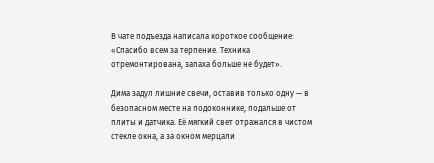В чате подъезда написала короткое сообщение: «Спасибо всем за терпение. Техника отремонтирована, запаха больше не будет».

Дима задул лишние свечи, оставив только одну — в безопасном месте на подоконнике, подальше от плиты и датчика. Её мягкий свет отражался в чистом стекле окна, а за окном мерцали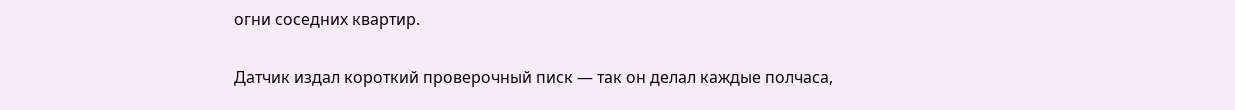огни соседних квартир.

Датчик издал короткий проверочный писк — так он делал каждые полчаса,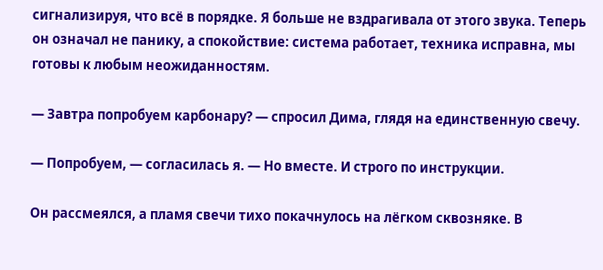сигнализируя, что всё в порядке. Я больше не вздрагивала от этого звука. Теперь он означал не панику, а спокойствие: система работает, техника исправна, мы готовы к любым неожиданностям.

— Завтра попробуем карбонару? — спросил Дима, глядя на единственную свечу.

— Попробуем, — согласилась я. — Но вместе. И строго по инструкции.

Он рассмеялся, а пламя свечи тихо покачнулось на лёгком сквозняке. В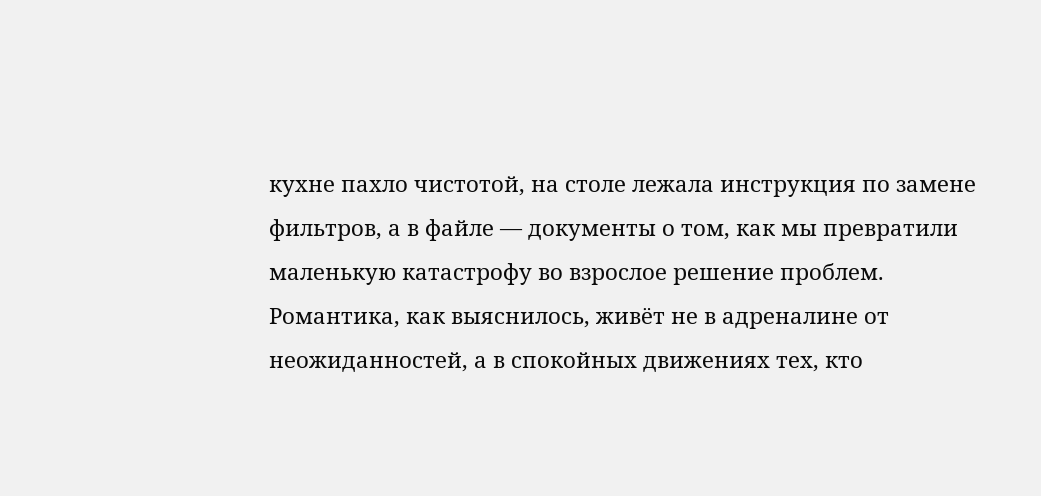кухне пахло чистотой, на столе лежала инструкция по замене фильтров, а в файле — документы о том, как мы превратили маленькую катастрофу во взрослое решение проблем. Романтика, как выяснилось, живёт не в адреналине от неожиданностей, а в спокойных движениях тех, кто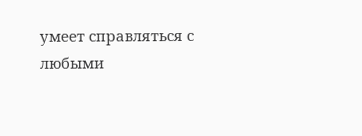умеет справляться с любыми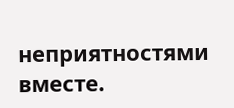неприятностями вместе.